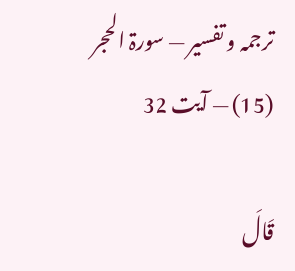ترجمہ و تفسیر — سورۃ الحجر (15) — آیت 32

قَالَ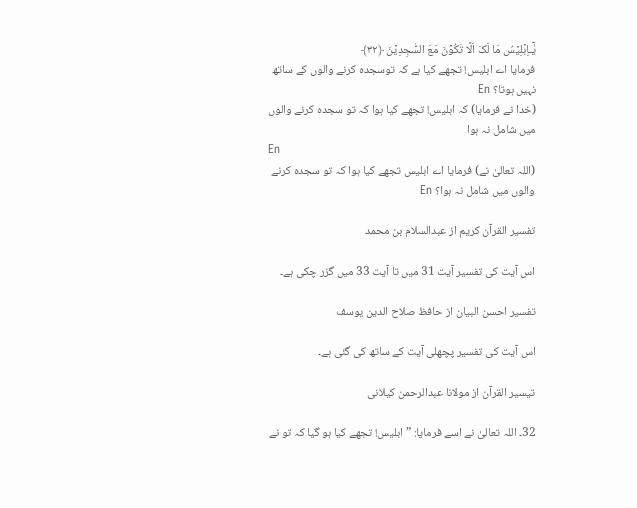یٰۤـاِبۡلِیۡسُ مَا لَکَ اَلَّا تَکُوۡنَ مَعَ السّٰجِدِیۡنَ ﴿۳۲﴾
فرمایا اے ابلیس! تجھے کیا ہے کہ توسجدہ کرنے والوں کے ساتھ نہیں ہوتا؟ En
(خدا نے فرمایا) کہ ابلیس! تجھے کیا ہوا کہ تو سجدہ کرنے والوں میں شامل نہ ہوا
En
(اللہ تعالیٰ نے) فرمایا اے ابلیس تجھے کیا ہوا کہ تو سجده کرنے والوں میں شامل نہ ہوا؟ En

تفسیر القرآن کریم از عبدالسلام بن محمد

اس آیت کی تفسیر آیت 31 میں تا آیت 33 میں گزر چکی ہے۔

تفسیر احسن البیان از حافظ صلاح الدین یوسف

اس آیت کی تفسیر پچھلی آیت کے ساتھ کی گئی ہے۔

تيسير القرآن از مولانا عبدالرحمن کیلانی

32۔ اللہ تعالیٰ نے اسے فرمایا: ”ابلیس! تجھے کیا ہو گیا کہ تو نے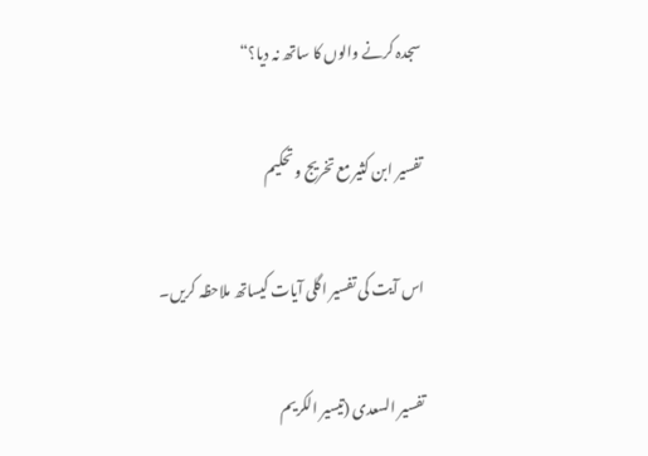سجدہ کرنے والوں کا ساتھ نہ دیا؟“

تفسیر ابن کثیر مع تخریج و تحکیم

اس آیت کی تفسیر اگلی آیات کیساتھ ملاحظہ کریں۔

تفسیر السعدی (تیسیر الکریم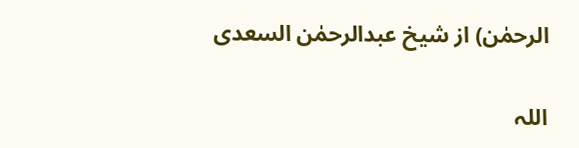الرحمٰن) از شیخ عبدالرحمٰن السعدی

اللہ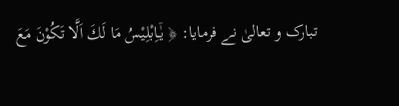تبارک و تعالیٰ نے فرمایا: ﴿ یٰۤـاِبْلِیْسُ مَا لَكَ اَلَّا تَكُوْنَ مَعَ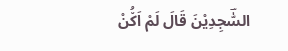السّٰؔجِدِیْنَ قَالَ لَمْ اَكُ٘نْ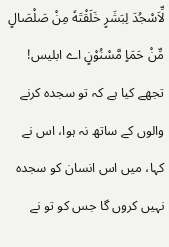لِّاَسْجُدَ لِبَشَرٍ خَلَقْتَهٗ مِنْ صَلْصَالٍ مِّنْ حَمَاٍ مَّسْنُوْنٍ اے ابلیس! تجھے کیا ہے کہ تو سجدہ کرنے والوں کے ساتھ نہ ہوا، اس نے کہا، میں اس انسان کو سجدہ نہیں کروں گا جس کو تو نے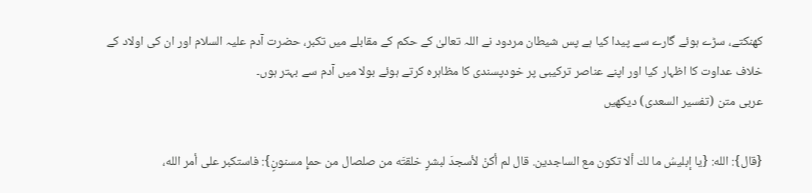کھنکتے، سڑے ہوئے گارے سے پیدا کیا ہے پس شیطان مردود نے اللہ تعالیٰ کے حکم کے مقابلے میں تکبر، حضرت آدم علیہ السلام اور ان کی اولاد کے خلاف عداوت کا اظہار کیا اور اپنے عناصر ترکیبی پر خودپسندی کا مظاہرہ کرتے ہوئے بولا میں آدم سے بہتر ہوں۔
عربی متن (تفسیر السعدی) دیکھیں

{قال}: الله: {يا إبليسُ ما لك ألا تكون مع الساجدين. قال لم أكنْ لأسجدَ لبشرٍ خلقتَه من صلصال من حمإٍ مسنونٍ}: فاستكبر على أمر الله،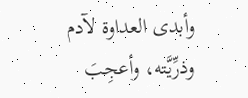وأبدى العداوة لآدم وذرِّيَّته، وأعجِبَ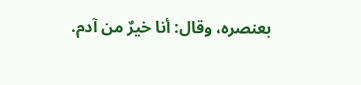بعنصره، وقال: أنا خيرٌ من آدم.